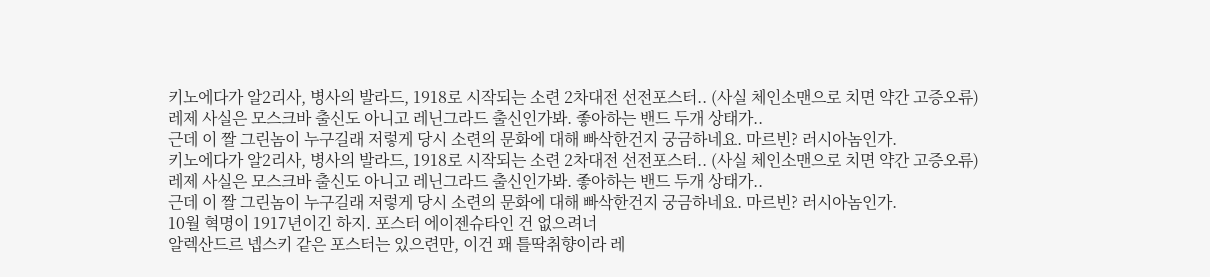키노에다가 알2리사, 병사의 발라드, 1918로 시작되는 소련 2차대전 선전포스터.. (사실 체인소맨으로 치면 약간 고증오류)
레제 사실은 모스크바 출신도 아니고 레닌그라드 출신인가봐. 좋아하는 밴드 두개 상태가..
근데 이 짤 그린놈이 누구길래 저렇게 당시 소련의 문화에 대해 빠삭한건지 궁금하네요. 마르빈? 러시아놈인가.
키노에다가 알2리사, 병사의 발라드, 1918로 시작되는 소련 2차대전 선전포스터.. (사실 체인소맨으로 치면 약간 고증오류)
레제 사실은 모스크바 출신도 아니고 레닌그라드 출신인가봐. 좋아하는 밴드 두개 상태가..
근데 이 짤 그린놈이 누구길래 저렇게 당시 소련의 문화에 대해 빠삭한건지 궁금하네요. 마르빈? 러시아놈인가.
10월 혁명이 1917년이긴 하지. 포스터 에이젠슈타인 건 없으려너
알렉산드르 넵스키 같은 포스터는 있으련만, 이건 꽤 틀딱취향이라 레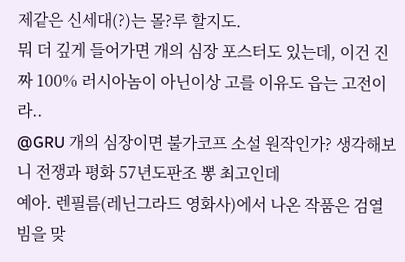제같은 신세대(?)는 몰?루 할지도.
뭐 더 깊게 들어가면 개의 심장 포스터도 있는데, 이건 진짜 100% 러시아놈이 아닌이상 고를 이유도 읍는 고전이라..
@GRU 개의 심장이면 불가코프 소설 원작인가? 생각해보니 전쟁과 평화 57년도판조 뽕 최고인데
예아. 렌필름(레닌그라드 영화사)에서 나온 작품은 검열빔을 맞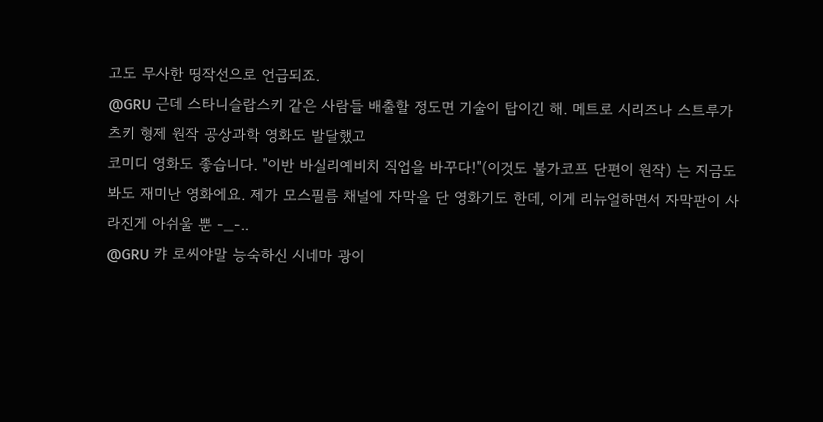고도 무사한 띵작선으로 언급되죠.
@GRU 근데 스타니슬랍스키 같은 사람들 배출할 정도면 기술이 탑이긴 해. 메트로 시리즈나 스트루가츠키 형제 원작 공상과학 영화도 발달했고
코미디 영화도 좋습니다. "이반 바실리예비치 직업을 바꾸다!"(이것도 불가코프 단편이 원작) 는 지금도 봐도 재미난 영화에요. 제가 모스필름 채널에 자막을 단 영화기도 한데, 이게 리뉴얼하면서 자막판이 사라진게 아쉬울 뿐 -_-..
@GRU 캬 로씨야말 능숙하신 시네마 광이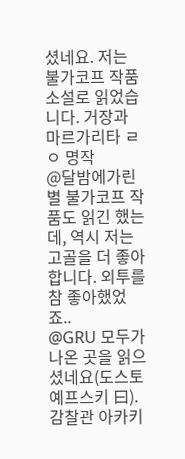셨네요. 저는 불가코프 작품 소설로 읽었습니다. 거장과 마르가리타 ㄹㅇ 명작
@달밤에가린별 불가코프 작품도 읽긴 했는데, 역시 저는 고골을 더 좋아합니다. 외투를 참 좋아했었죠..
@GRU 모두가 나온 곳을 읽으셨네요(도스토예프스키 曰). 감찰관 아카키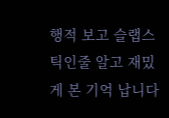행적 보고 슬랩스틱인줄 알고 재밌게 본 기억 납니다